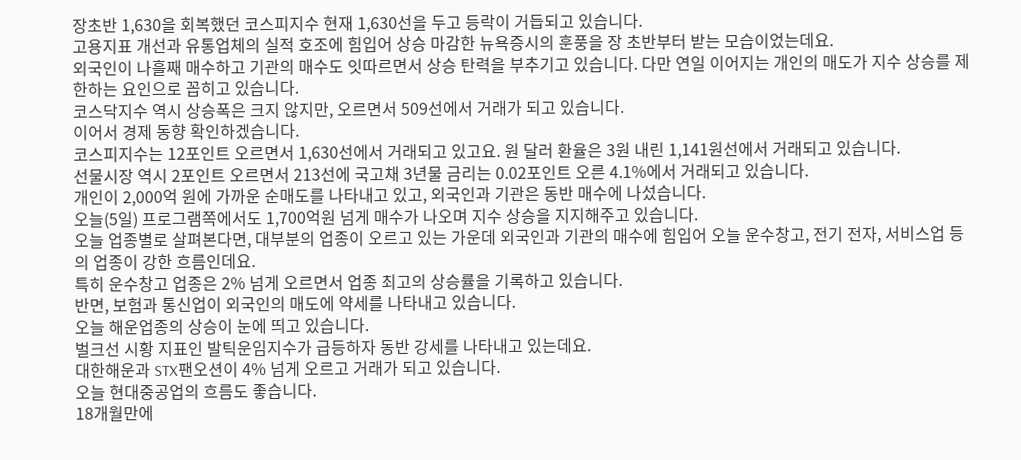장초반 1,630을 회복했던 코스피지수 현재 1,630선을 두고 등락이 거듭되고 있습니다.
고용지표 개선과 유통업체의 실적 호조에 힘입어 상승 마감한 뉴욕증시의 훈풍을 장 초반부터 받는 모습이었는데요.
외국인이 나흘째 매수하고 기관의 매수도 잇따르면서 상승 탄력을 부추기고 있습니다. 다만 연일 이어지는 개인의 매도가 지수 상승를 제한하는 요인으로 꼽히고 있습니다.
코스닥지수 역시 상승폭은 크지 않지만, 오르면서 509선에서 거래가 되고 있습니다.
이어서 경제 동향 확인하겠습니다.
코스피지수는 12포인트 오르면서 1,630선에서 거래되고 있고요. 원 달러 환율은 3원 내린 1,141원선에서 거래되고 있습니다.
선물시장 역시 2포인트 오르면서 213선에 국고채 3년물 금리는 0.02포인트 오른 4.1%에서 거래되고 있습니다.
개인이 2,000억 원에 가까운 순매도를 나타내고 있고, 외국인과 기관은 동반 매수에 나섰습니다.
오늘(5일) 프로그램쪽에서도 1,700억원 넘게 매수가 나오며 지수 상승을 지지해주고 있습니다.
오늘 업종별로 살펴본다면, 대부분의 업종이 오르고 있는 가운데 외국인과 기관의 매수에 힘입어 오늘 운수창고, 전기 전자, 서비스업 등의 업종이 강한 흐름인데요.
특히 운수창고 업종은 2% 넘게 오르면서 업종 최고의 상승률을 기록하고 있습니다.
반면, 보험과 통신업이 외국인의 매도에 약세를 나타내고 있습니다.
오늘 해운업종의 상승이 눈에 띄고 있습니다.
벌크선 시황 지표인 발틱운임지수가 급등하자 동반 강세를 나타내고 있는데요.
대한해운과 STX팬오션이 4% 넘게 오르고 거래가 되고 있습니다.
오늘 현대중공업의 흐름도 좋습니다.
18개월만에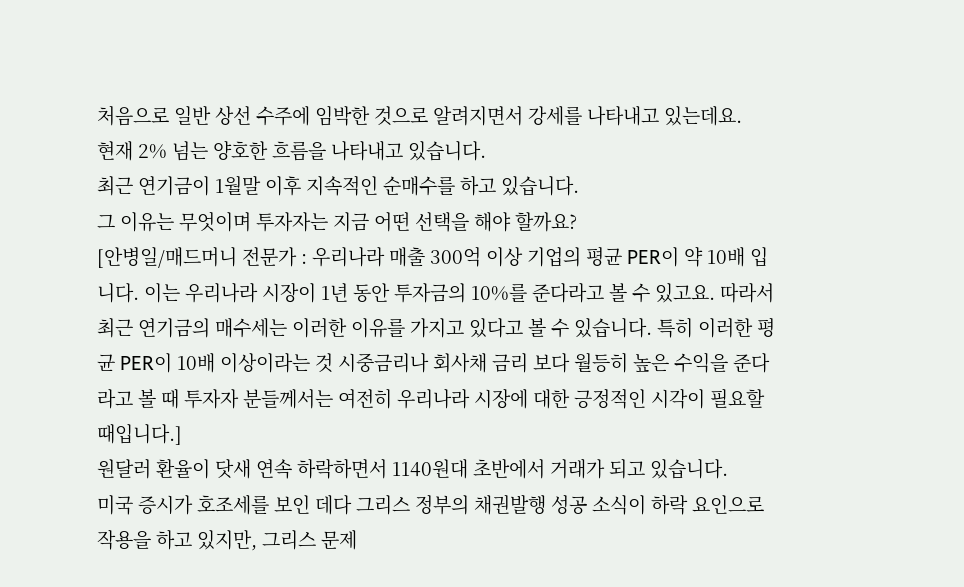처음으로 일반 상선 수주에 임박한 것으로 알려지면서 강세를 나타내고 있는데요.
현재 2% 넘는 양호한 흐름을 나타내고 있습니다.
최근 연기금이 1월말 이후 지속적인 순매수를 하고 있습니다.
그 이유는 무엇이며 투자자는 지금 어떤 선택을 해야 할까요?
[안병일/매드머니 전문가 : 우리나라 매출 300억 이상 기업의 평균 PER이 약 10배 입니다. 이는 우리나라 시장이 1년 동안 투자금의 10%를 준다라고 볼 수 있고요. 따라서 최근 연기금의 매수세는 이러한 이유를 가지고 있다고 볼 수 있습니다. 특히 이러한 평균 PER이 10배 이상이라는 것 시중금리나 회사채 금리 보다 월등히 높은 수익을 준다라고 볼 때 투자자 분들께서는 여전히 우리나라 시장에 대한 긍정적인 시각이 필요할 때입니다.]
원달러 환율이 닷새 연속 하락하면서 1140원대 초반에서 거래가 되고 있습니다.
미국 증시가 호조세를 보인 데다 그리스 정부의 채권발행 성공 소식이 하락 요인으로 작용을 하고 있지만, 그리스 문제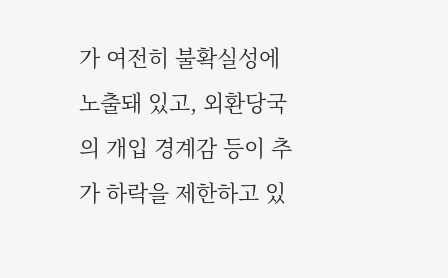가 여전히 불확실성에 노출돼 있고, 외환당국의 개입 경계감 등이 추가 하락을 제한하고 있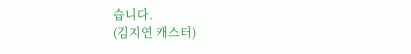습니다.
(김지연 캐스터)